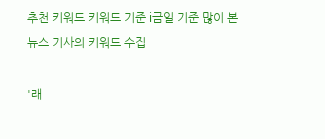추천 키워드 키워드 기준 i금일 기준 많이 본
뉴스 기사의 키워드 수집

'래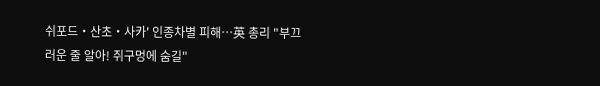쉬포드‧산초‧사카' 인종차별 피해…英 총리 "부끄러운 줄 알아! 쥐구멍에 숨길"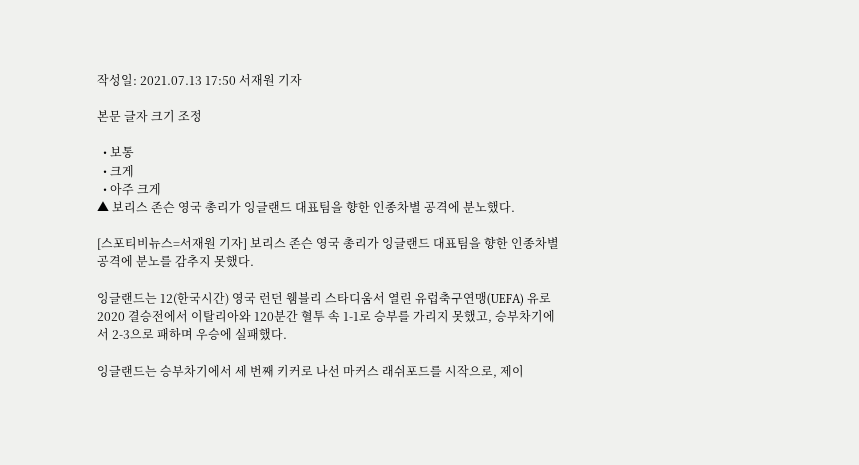작성일: 2021.07.13 17:50 서재원 기자

본문 글자 크기 조정

  • 보통
  • 크게
  • 아주 크게
▲ 보리스 존슨 영국 총리가 잉글랜드 대표팀을 향한 인종차별 공격에 분노했다.

[스포티비뉴스=서재원 기자] 보리스 존슨 영국 총리가 잉글랜드 대표팀을 향한 인종차별 공격에 분노를 감추지 못했다.

잉글랜드는 12(한국시간) 영국 런던 웸블리 스타디움서 열린 유럽축구연맹(UEFA) 유로2020 결승전에서 이탈리아와 120분간 혈투 속 1-1로 승부를 가리지 못했고, 승부차기에서 2-3으로 패하며 우승에 실패했다.

잉글랜드는 승부차기에서 세 번째 키커로 나선 마커스 래쉬포드를 시작으로, 제이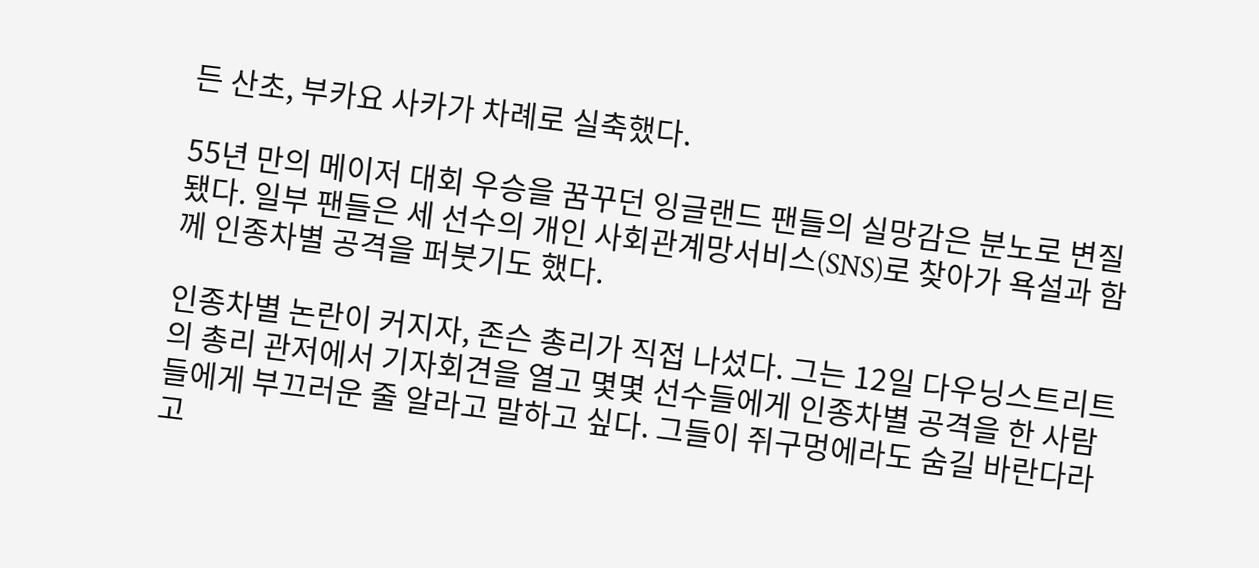든 산초, 부카요 사카가 차례로 실축했다.

55년 만의 메이저 대회 우승을 꿈꾸던 잉글랜드 팬들의 실망감은 분노로 변질됐다. 일부 팬들은 세 선수의 개인 사회관계망서비스(SNS)로 찾아가 욕설과 함께 인종차별 공격을 퍼붓기도 했다.

인종차별 논란이 커지자, 존슨 총리가 직접 나섰다. 그는 12일 다우닝스트리트의 총리 관저에서 기자회견을 열고 몇몇 선수들에게 인종차별 공격을 한 사람들에게 부끄러운 줄 알라고 말하고 싶다. 그들이 쥐구멍에라도 숨길 바란다라고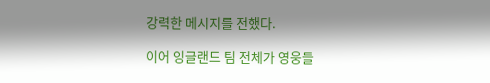강력한 메시지를 전했다.

이어 잉글랜드 팀 전체가 영웅들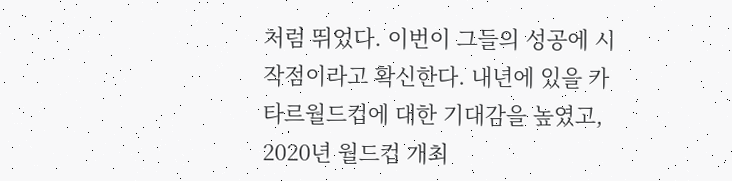처럼 뛰었다. 이번이 그들의 성공에 시작점이라고 확신한다. 내년에 있을 카타르월드컵에 대한 기대감을 높였고, 2020년 월드컵 개최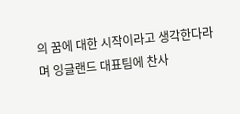의 꿈에 대한 시작이라고 생각한다라며 잉글랜드 대표팀에 찬사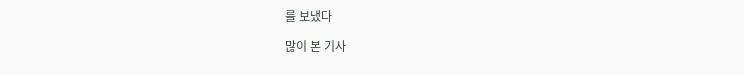를 보냈다

많이 본 기사